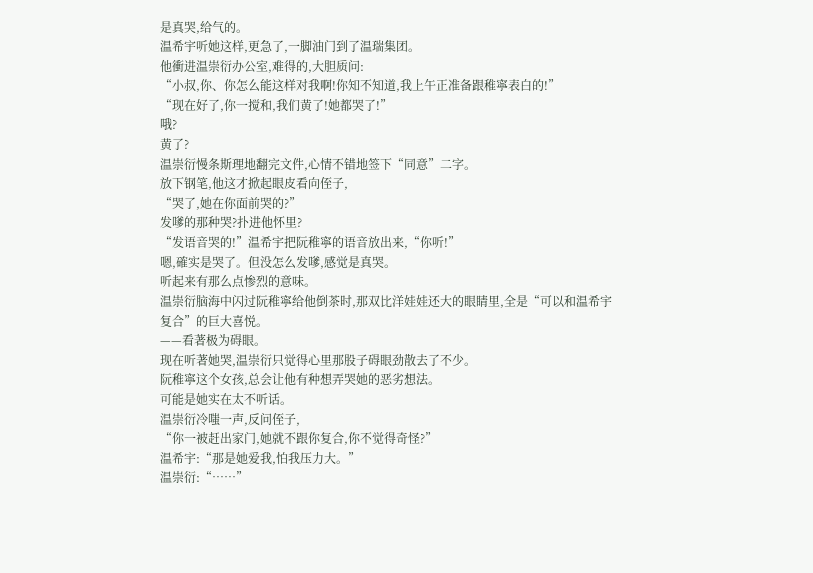是真哭,给气的。
温希宇听她这样,更急了,一脚油门到了温瑞集团。
他衝进温崇衍办公室,难得的,大胆质问:
“小叔,你、你怎么能这样对我啊!你知不知道,我上午正准备跟稚寧表白的!”
“现在好了,你一搅和,我们黄了!她都哭了!”
哦?
黄了?
温崇衍慢条斯理地翻完文件,心情不错地签下“同意”二字。
放下钢笔,他这才掀起眼皮看向侄子,
“哭了,她在你面前哭的?”
发嗲的那种哭?扑进他怀里?
“发语音哭的!”温希宇把阮稚寧的语音放出来,“你听!”
嗯,確实是哭了。但没怎么发嗲,感觉是真哭。
听起来有那么点惨烈的意味。
温崇衍脑海中闪过阮稚寧给他倒茶时,那双比洋娃娃还大的眼睛里,全是“可以和温希宇复合”的巨大喜悦。
——看著极为碍眼。
现在听著她哭,温崇衍只觉得心里那股子碍眼劲散去了不少。
阮稚寧这个女孩,总会让他有种想弄哭她的恶劣想法。
可能是她实在太不听话。
温崇衍冷嗤一声,反问侄子,
“你一被赶出家门,她就不跟你复合,你不觉得奇怪?”
温希宇:“那是她爱我,怕我压力大。”
温崇衍:“……”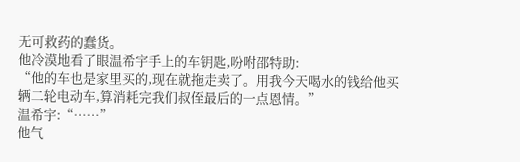无可救药的蠢货。
他冷漠地看了眼温希宇手上的车钥匙,吩咐邵特助:
“他的车也是家里买的,现在就拖走卖了。用我今天喝水的钱给他买辆二轮电动车,算消耗完我们叔侄最后的一点恩情。”
温希宇:“……”
他气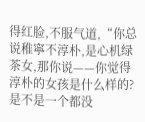得红脸,不服气道,“你总说稚寧不淳朴,是心机绿茶女,那你说——你觉得淳朴的女孩是什么样的?是不是一个都没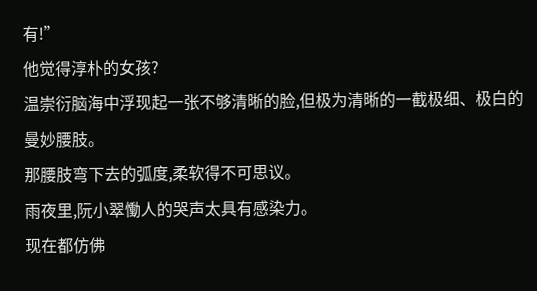有!”
他觉得淳朴的女孩?
温崇衍脑海中浮现起一张不够清晰的脸,但极为清晰的一截极细、极白的曼妙腰肢。
那腰肢弯下去的弧度,柔软得不可思议。
雨夜里,阮小翠慟人的哭声太具有感染力。
现在都仿佛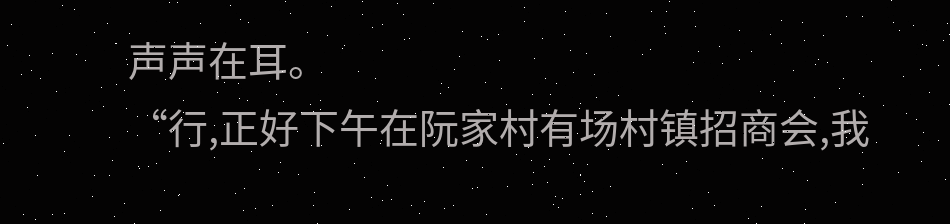声声在耳。
“行,正好下午在阮家村有场村镇招商会,我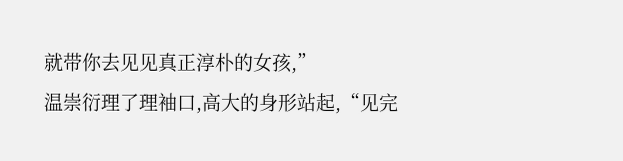就带你去见见真正淳朴的女孩,”
温崇衍理了理袖口,高大的身形站起,“见完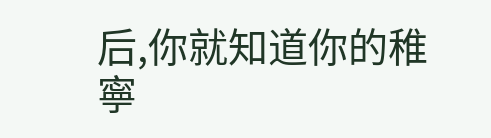后,你就知道你的稚寧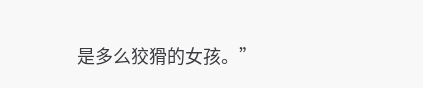是多么狡猾的女孩。”